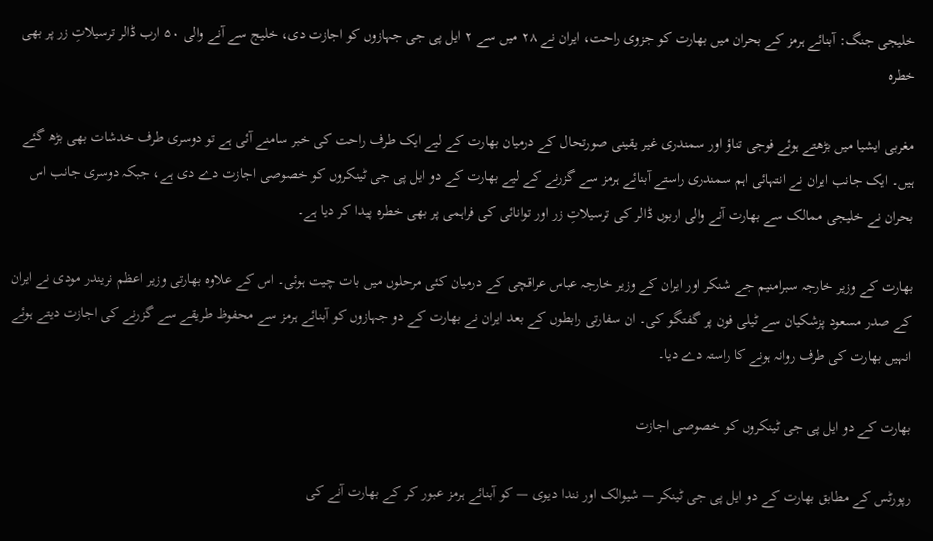خلیجی جنگ: آبنائے ہرمز کے بحران میں بھارت کو جزوی راحت، ایران نے ۲۸ میں سے ۲ ایل پی جی جہازوں کو اجازت دی، خلیج سے آنے والی ۵۰ ارب ڈالر ترسیلاتِ زر پر بھی خطرہ

مغربی ایشیا میں بڑھتے ہوئے فوجی تناؤ اور سمندری غیر یقینی صورتحال کے درمیان بھارت کے لیے ایک طرف راحت کی خبر سامنے آئی ہے تو دوسری طرف خدشات بھی بڑھ گئے ہیں۔ ایک جانب ایران نے انتہائی اہم سمندری راستے آبنائے ہرمز سے گزرنے کے لیے بھارت کے دو ایل پی جی ٹینکروں کو خصوصی اجازت دے دی ہے، جبکہ دوسری جانب اس بحران نے خلیجی ممالک سے بھارت آنے والی اربوں ڈالر کی ترسیلاتِ زر اور توانائی کی فراہمی پر بھی خطرہ پیدا کر دیا ہے۔

بھارت کے وزیر خارجہ سبرامنیم جے شنکر اور ایران کے وزیر خارجہ عباس عراقچی کے درمیان کئی مرحلوں میں بات چیت ہوئی۔ اس کے علاوہ بھارتی وزیر اعظم نریندر مودی نے ایران کے صدر مسعود پزشکیان سے ٹیلی فون پر گفتگو کی۔ ان سفارتی رابطوں کے بعد ایران نے بھارت کے دو جہازوں کو آبنائے ہرمز سے محفوظ طریقے سے گزرنے کی اجازت دیتے ہوئے انہیں بھارت کی طرف روانہ ہونے کا راستہ دے دیا۔

بھارت کے دو ایل پی جی ٹینکروں کو خصوصی اجازت

رپورٹس کے مطابق بھارت کے دو ایل پی جی ٹینکر — شیوالک اور نندا دیوی — کو آبنائے ہرمز عبور کر کے بھارت آنے کی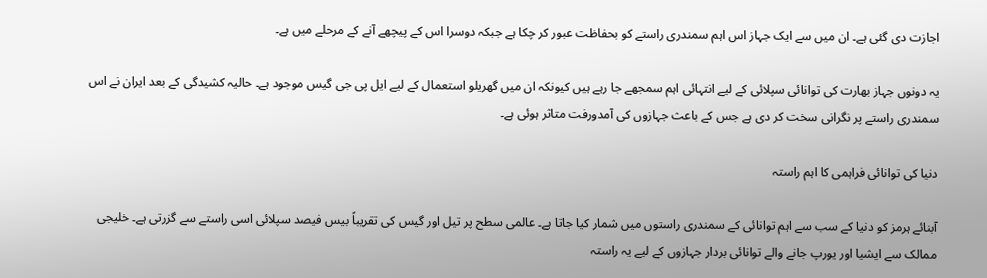اجازت دی گئی ہے۔ ان میں سے ایک جہاز اس اہم سمندری راستے کو بحفاظت عبور کر چکا ہے جبکہ دوسرا اس کے پیچھے آنے کے مرحلے میں ہے۔

یہ دونوں جہاز بھارت کی توانائی سپلائی کے لیے انتہائی اہم سمجھے جا رہے ہیں کیونکہ ان میں گھریلو استعمال کے لیے ایل پی جی گیس موجود ہے۔ حالیہ کشیدگی کے بعد ایران نے اس سمندری راستے پر نگرانی سخت کر دی ہے جس کے باعث جہازوں کی آمدورفت متاثر ہوئی ہے۔

دنیا کی توانائی فراہمی کا اہم راستہ

آبنائے ہرمز کو دنیا کے سب سے اہم توانائی کے سمندری راستوں میں شمار کیا جاتا ہے۔ عالمی سطح پر تیل اور گیس کی تقریباً بیس فیصد سپلائی اسی راستے سے گزرتی ہے۔ خلیجی ممالک سے ایشیا اور یورپ جانے والے توانائی بردار جہازوں کے لیے یہ راستہ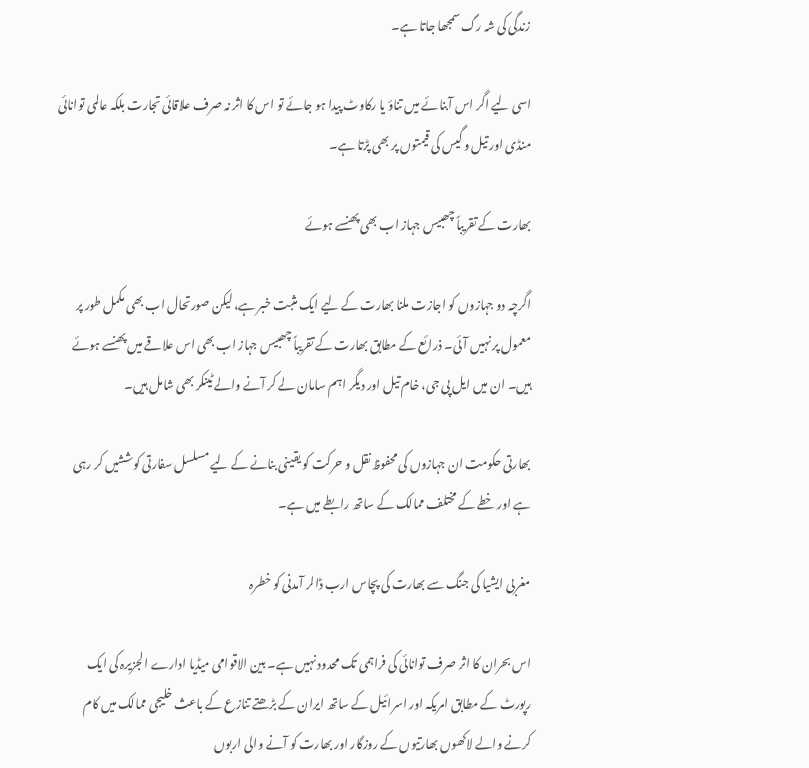زندگی کی شہ رگ سمجھا جاتا ہے۔

اسی لیے اگر اس آبنائے میں تناؤ یا رکاوٹ پیدا ہو جائے تو اس کا اثر نہ صرف علاقائی تجارت بلکہ عالمی توانائی منڈی اور تیل و گیس کی قیمتوں پر بھی پڑتا ہے۔

بھارت کے تقریباً چھبیس جہاز اب بھی پھنسے ہوئے

اگرچہ دو جہازوں کو اجازت ملنا بھارت کے لیے ایک مثبت خبر ہے، لیکن صورتحال اب بھی مکمل طور پر معمول پر نہیں آئی۔ ذرائع کے مطابق بھارت کے تقریباً چھبیس جہاز اب بھی اس علاقے میں پھنسے ہوئے ہیں۔ ان میں ایل پی جی، خام تیل اور دیگر اہم سامان لے کر آنے والے ٹینکر بھی شامل ہیں۔

بھارتی حکومت ان جہازوں کی محفوظ نقل و حرکت کو یقینی بنانے کے لیے مسلسل سفارتی کوششیں کر رہی ہے اور خطے کے مختلف ممالک کے ساتھ رابطے میں ہے۔

مغربی ایشیا کی جنگ سے بھارت کی پچاس ارب ڈالر آمدنی کو خطرہ

اس بحران کا اثر صرف توانائی کی فراہمی تک محدود نہیں ہے۔ بین الاقوامی میڈیا ادارے الجزیرہ کی ایک رپورٹ کے مطابق امریکہ اور اسرائیل کے ساتھ ایران کے بڑھتے تنازع کے باعث خلیجی ممالک میں کام کرنے والے لاکھوں بھارتیوں کے روزگار اور بھارت کو آنے والی اربوں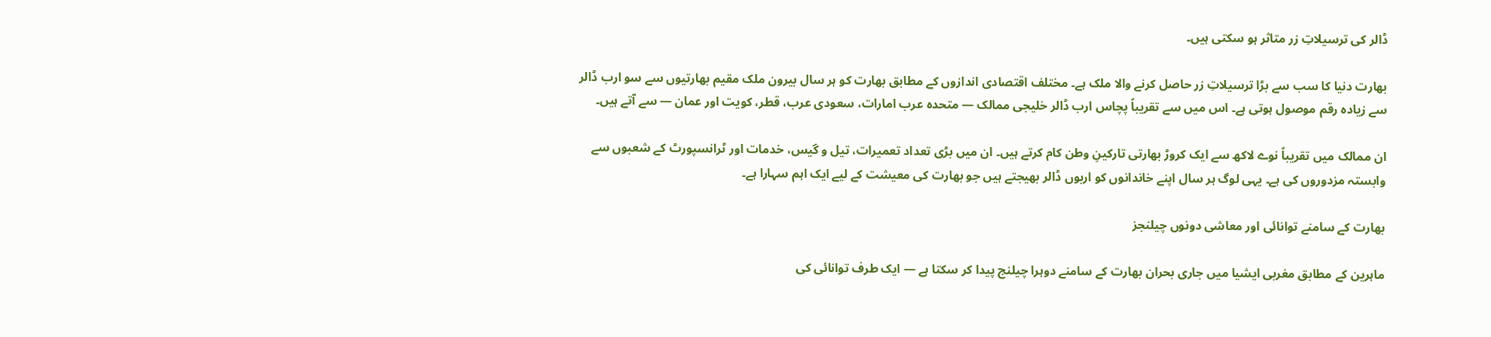ڈالر کی ترسیلاتِ زر متاثر ہو سکتی ہیں۔

بھارت دنیا کا سب سے بڑا ترسیلاتِ زر حاصل کرنے والا ملک ہے۔ مختلف اقتصادی اندازوں کے مطابق بھارت کو ہر سال بیرون ملک مقیم بھارتیوں سے سو ارب ڈالر سے زیادہ رقم موصول ہوتی ہے۔ اس میں سے تقریباً پچاس ارب ڈالر خلیجی ممالک — متحدہ عرب امارات، سعودی عرب، قطر، کویت اور عمان — سے آتے ہیں۔

ان ممالک میں تقریباً نوے لاکھ سے ایک کروڑ بھارتی تارکینِ وطن کام کرتے ہیں۔ ان میں بڑی تعداد تعمیرات، تیل و گیس، خدمات اور ٹرانسپورٹ کے شعبوں سے وابستہ مزدوروں کی ہے۔ یہی لوگ ہر سال اپنے خاندانوں کو اربوں ڈالر بھیجتے ہیں جو بھارت کی معیشت کے لیے ایک اہم سہارا ہے۔

بھارت کے سامنے توانائی اور معاشی دونوں چیلنجز

ماہرین کے مطابق مغربی ایشیا میں جاری بحران بھارت کے سامنے دوہرا چیلنج پیدا کر سکتا ہے — ایک طرف توانائی کی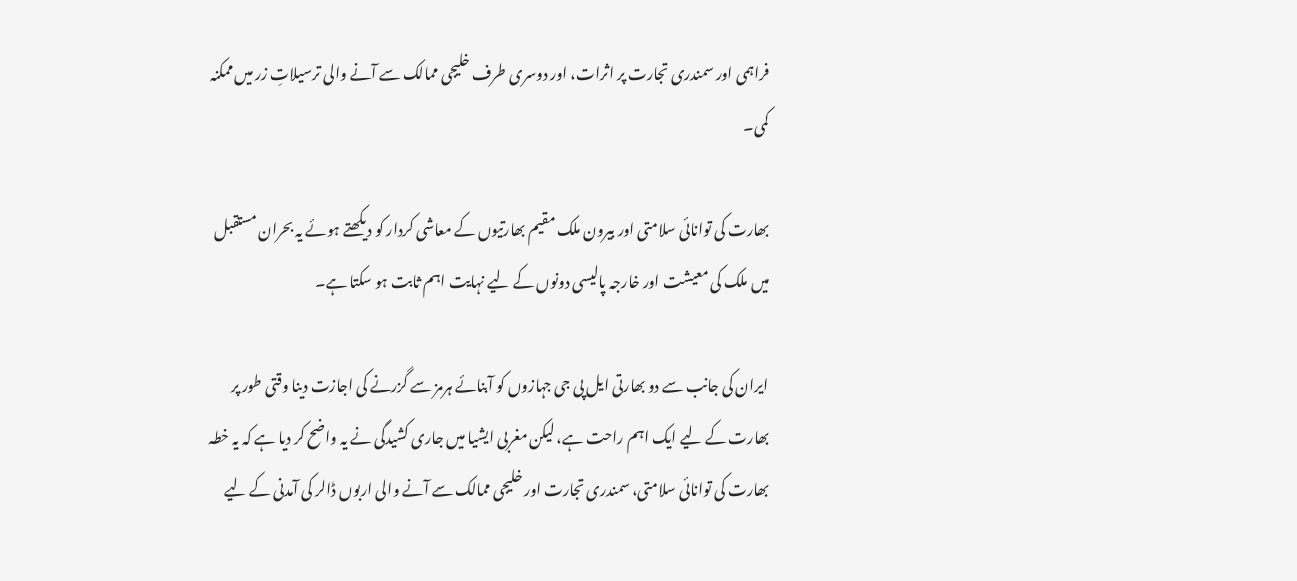فراہمی اور سمندری تجارت پر اثرات، اور دوسری طرف خلیجی ممالک سے آنے والی ترسیلاتِ زر میں ممکنہ کمی۔

بھارت کی توانائی سلامتی اور بیرون ملک مقیم بھارتیوں کے معاشی کردار کو دیکھتے ہوئے یہ بحران مستقبل میں ملک کی معیشت اور خارجہ پالیسی دونوں کے لیے نہایت اہم ثابت ہو سکتا ہے۔

ایران کی جانب سے دو بھارتی ایل پی جی جہازوں کو آبنائے ہرمز سے گزرنے کی اجازت دینا وقتی طور پر بھارت کے لیے ایک اہم راحت ہے، لیکن مغربی ایشیا میں جاری کشیدگی نے یہ واضح کر دیا ہے کہ یہ خطہ بھارت کی توانائی سلامتی، سمندری تجارت اور خلیجی ممالک سے آنے والی اربوں ڈالر کی آمدنی کے لیے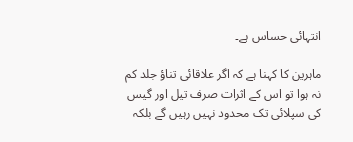انتہائی حساس ہے۔

ماہرین کا کہنا ہے کہ اگر علاقائی تناؤ جلد کم نہ ہوا تو اس کے اثرات صرف تیل اور گیس کی سپلائی تک محدود نہیں رہیں گے بلکہ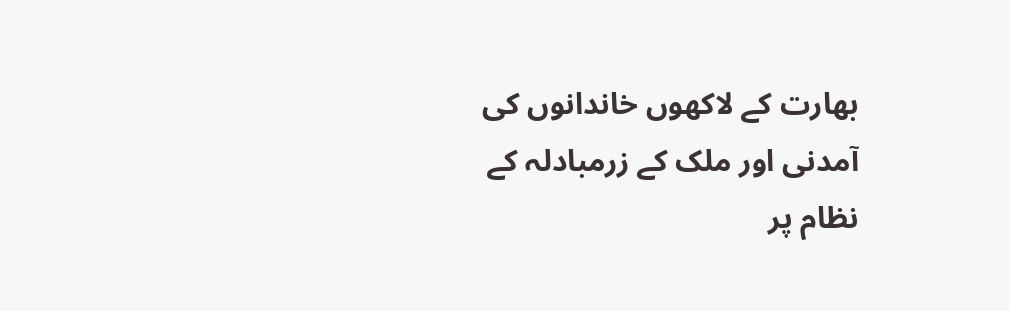بھارت کے لاکھوں خاندانوں کی آمدنی اور ملک کے زرمبادلہ کے نظام پر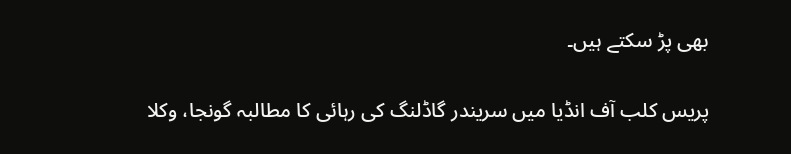بھی پڑ سکتے ہیں۔

پریس کلب آف انڈیا میں سریندر گاڈلنگ کی رہائی کا مطالبہ گونجا، وکلا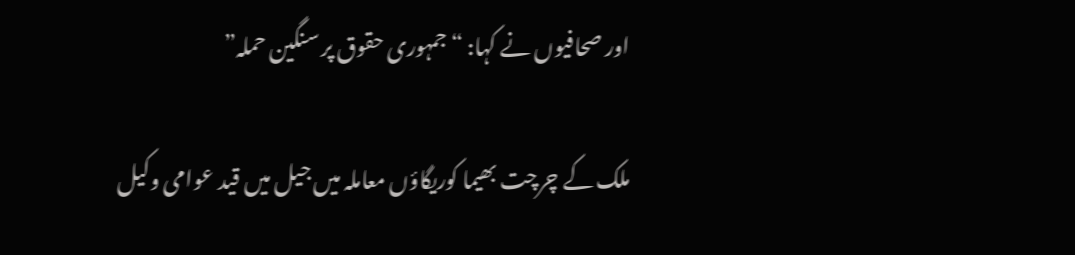اور صحافیوں نے کہا: “جمہوری حقوق پر سنگین حملہ”

ملک کے چرچت بھیما کوریگاؤں معاملہ میں جیل میں قید عوامی وکیل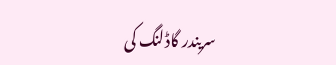سریندر گاڈلنگ کی